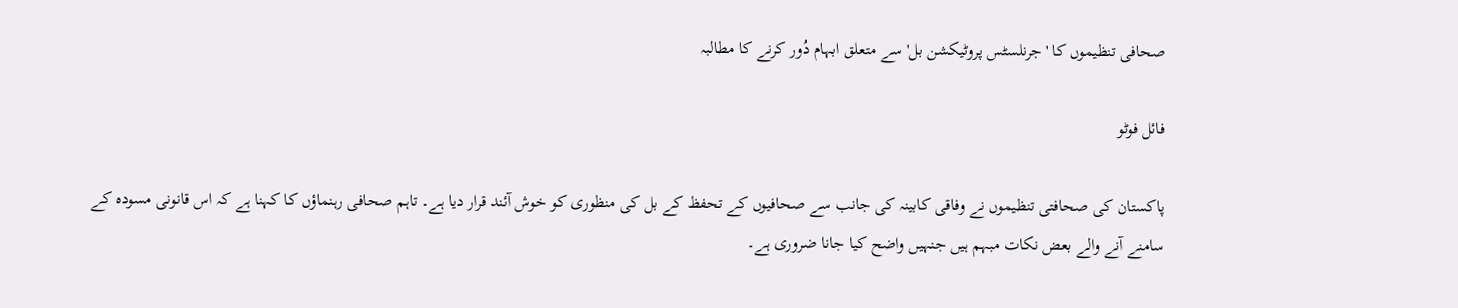صحافی تنظیموں کا 'جرنلسٹس پروٹیکشن بل' سے متعلق ابہام دُور کرنے کا مطالبہ

فائل فوٹو

پاکستان کی صحافتی تنظیموں نے وفاقی کابینہ کی جانب سے صحافیوں کے تحفظ کے بل کی منظوری کو خوش آئند قرار دیا ہے۔ تاہم صحافی رہنماؤں کا کہنا ہے کہ اس قانونی مسودہ کے سامنے آنے والے بعض نکات مبہم ہیں جنہیں واضح کیا جانا ضروری ہے۔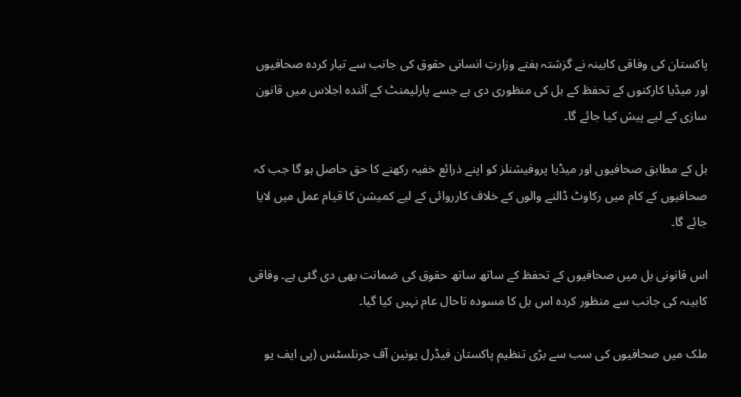پاکستان کی وفاقی کابینہ نے گزشتہ ہفتے وزارتِ انسانی حقوق کی جانب سے تیار کردہ صحافیوں اور میڈیا کارکنوں کے تحفظ کے بل کی منظوری دی ہے جسے پارلیمنٹ کے آئندہ اجلاس میں قانون سازی کے لیے پیش کیا جائے گا۔

بل کے مطابق صحافیوں اور میڈیا پروفیشنلز کو اپنے ذرائع خفیہ رکھنے کا حق حاصل ہو گا جب کہ صحافیوں کے کام میں رکاوٹ ڈالنے والوں کے خلاف کارروائی کے لیے کمیشن کا قیام عمل میں لایا جائے گا۔

اس قانونی بل میں صحافیوں کے تحفظ کے ساتھ ساتھ حقوق کی ضمانت بھی دی گئی ہے۔ وفاقی کابینہ کی جانب سے منظور کردہ اس بل کا مسودہ تاحال عام نہیں کیا گیا۔

ملک میں صحافیوں کی سب سے بڑی تنظیم پاکستان فیڈرل یونین آف جرنلسٹس (پی ایف یو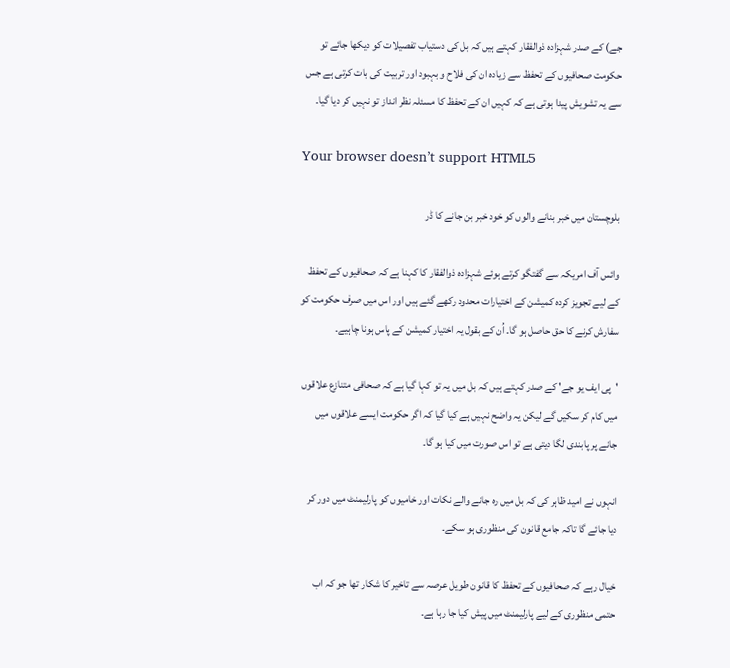جے) کے صدر شہزادہ ذوالفقار کہتے ہیں کہ بل کی دستیاب تفصیلات کو دیکھا جائے تو حکومت صحافیوں کے تحفظ سے زیادہ ان کی فلاح و بہبود اور تربیت کی بات کرتی ہے جس سے یہ تشویش پیدا ہوتی ہے کہ کہیں ان کے تحفظ کا مسئلہ نظر انداز تو نہیں کر دیا گیا۔

Your browser doesn’t support HTML5

بلوچستان میں خبر بنانے والوں کو خود خبر بن جانے کا ڈر

وائس آف امریکہ سے گفتگو کرتے ہوئے شہزادہ ذوالفقار کا کہنا ہے کہ صحافیوں کے تحفظ کے لیے تجویز کردہ کمیشن کے اختیارات محدود رکھے گئے ہیں اور اس میں صرف حکومت کو سفارش کرنے کا حق حاصل ہو گا۔ اُن کے بقول یہ اختیار کمیشن کے پاس ہونا چاہیے۔

'پی ایف یو جے' کے صدر کہتے ہیں کہ بل میں یہ تو کہا گیا ہے کہ صحافی متنازع علاقوں میں کام کر سکیں گے لیکن یہ واضح نہیں ہے کیا گیا کہ اگر حکومت ایسے علاقوں میں جانے پر پابندی لگا دیتی ہے تو اس صورت میں کیا ہو گا۔

انہوں نے امید ظاہر کی کہ بل میں رہ جانے والے نکات اور خامیوں کو پارلیمنٹ میں دور کر دیا جائے گا تاکہ جامع قانون کی منظوری ہو سکے۔

خیال رہے کہ صحافیوں کے تحفظ کا قانون طویل عرصہ سے تاخیر کا شکار تھا جو کہ اب حتمی منظوری کے لیے پارلیمنٹ میں پیش کیا جا رہا ہے۔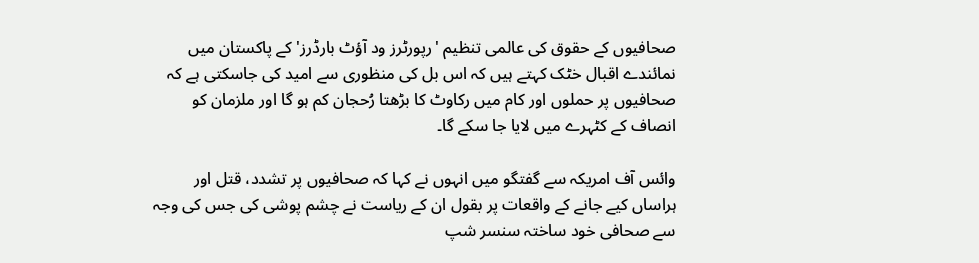صحافیوں کے حقوق کی عالمی تنظیم 'رپورٹرز ود آؤٹ بارڈرز' کے پاکستان میں نمائندے اقبال خٹک کہتے ہیں کہ اس بل کی منظوری سے امید کی جاسکتی ہے کہ صحافیوں پر حملوں اور کام میں رکاوٹ کا بڑھتا رُحجان کم ہو گا اور ملزمان کو انصاف کے کٹہرے میں لایا جا سکے گا۔

وائس آف امریکہ سے گفتگو میں انہوں نے کہا کہ صحافیوں پر تشدد، قتل اور ہراساں کیے جانے کے واقعات پر بقول ان کے ریاست نے چشم پوشی کی جس کی وجہ سے صحافی خود ساختہ سنسر شپ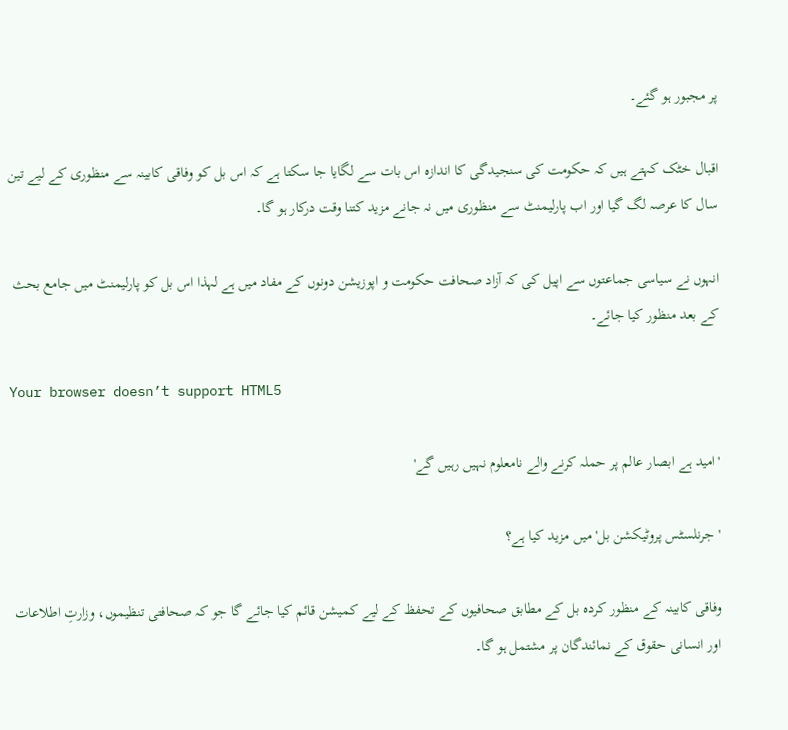پر مجبور ہو گئے۔

اقبال خٹک کہتے ہیں کہ حکومت کی سنجیدگی کا اندازہ اس بات سے لگایا جا سکتا ہے کہ اس بل کو وفاقی کابینہ سے منظوری کے لیے تین سال کا عرصہ لگ گیا اور اب پارلیمنٹ سے منظوری میں نہ جانے مزید کتنا وقت درکار ہو گا۔

انہوں نے سیاسی جماعتوں سے اپیل کی کہ آزاد صحافت حکومت و اپوزیشن دونوں کے مفاد میں ہے لہذا اس بل کو پارلیمنٹ میں جامع بحث کے بعد منظور کیا جائے۔

Your browser doesn’t support HTML5

'امید ہے ابصار عالم پر حملہ کرنے والے نامعلوم نہیں رہیں گے'

'جرنلسٹس پروٹیکشن بل' میں مزید کیا ہے؟

وفاقی کابینہ کے منظور کردہ بل کے مطابق صحافیوں کے تحفظ کے لیے کمیشن قائم کیا جائے گا جو کہ صحافتی تنظیموں، وزارتِ اطلاعات اور انسانی حقوق کے نمائندگان پر مشتمل ہو گا۔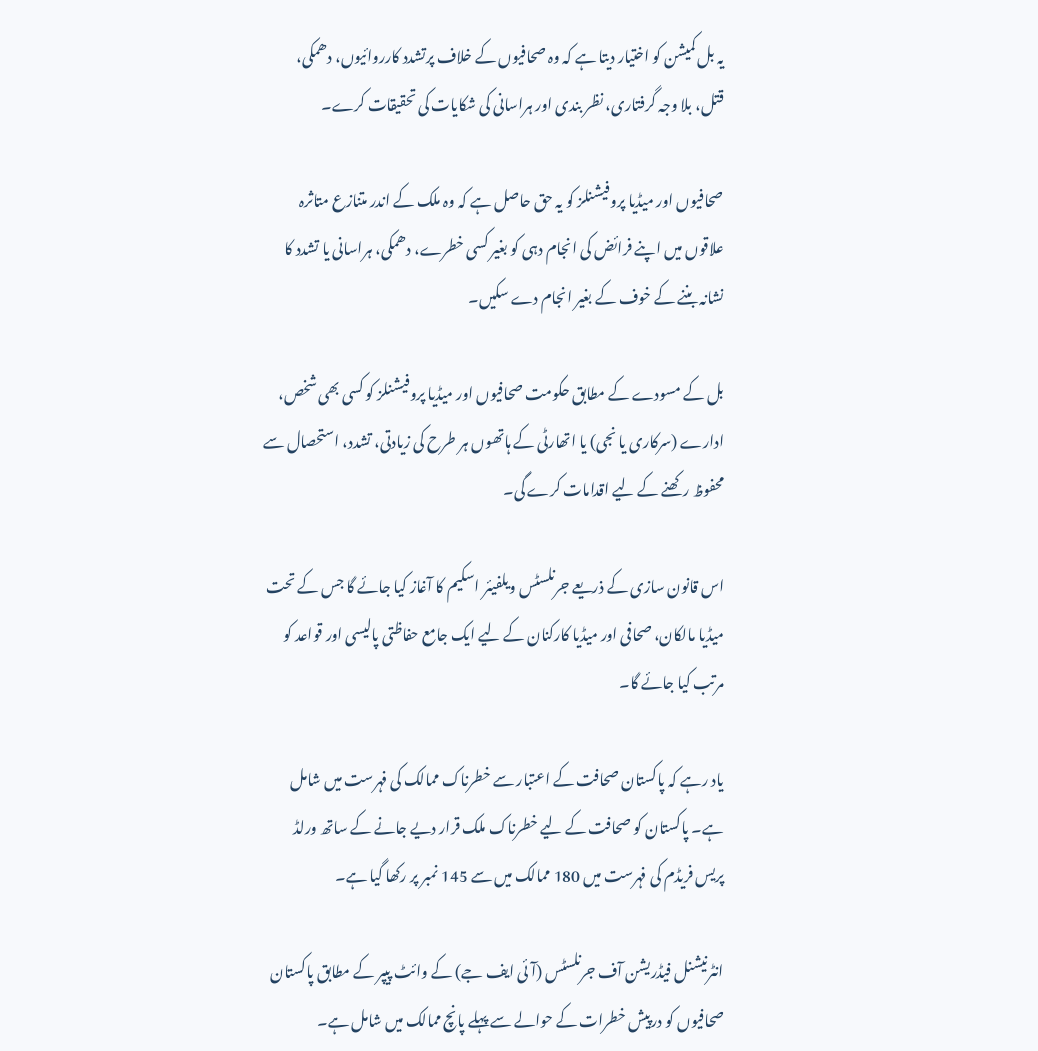یہ بل کمیشن کو اختیار دیتا ہے کہ وہ صحافیوں کے خلاف پرتشدد کارروائیوں، دھمکی، قتل، بلا وجہ گرفتاری، نظر بندی اور ہراسانی کی شکایات کی تحقیقات کرے۔

صحافیوں اور میڈیا پروفیشنلز کو یہ حق حاصل ہے کہ وہ ملک کے اندر متنازع متاثرہ علاقوں میں اپنے فرائض کی انجام دہی کو بغیر کسی خطرے، دھمکی، ہراسانی یا تشدد کا نشانہ بننے کے خوف کے بغیر انجام دے سکیں۔

بل کے مسودے کے مطابق حکومت صحافیوں اور میڈیا پروفیشنلز کو کسی بھی شخص، ادارے (سرکاری یا نجی) یا اتھارٹی کے ہاتھوں ہر طرح کی زیادتی، تشدد، استحصال سے محفوظ رکھنے کے لیے اقدامات کرے گی۔

اس قانون سازی کے ذریعے جرنلسٹس ویلفیئر اسکیم کا آغاز کیا جائے گا جس کے تحت میڈیا مالکان، صحافی اور میڈیا کارکنان کے لیے ایک جامع حفاظتی پالیسی اور قواعد کو مرتب کیا جائے گا۔

یاد رہے کہ پاکستان صحافت کے اعتبار سے خطرناک ممالک کی فہرست میں شامل ہے۔ پاکستان کو صحافت کے لیے خطرناک ملک قرار دیے جانے کے ساتھ ورلڈ پریس فریڈم کی فہرست میں 180 ممالک میں سے 145 نمبر پر رکھا گیا ہے۔

انٹرنیشنل فیڈریشن آف جرنلسٹس (آئی ایف جے) کے وائٹ پیپر کے مطابق پاکستان صحافیوں کو درپیش خطرات کے حوالے سے پہلے پانچ ممالک میں شامل ہے۔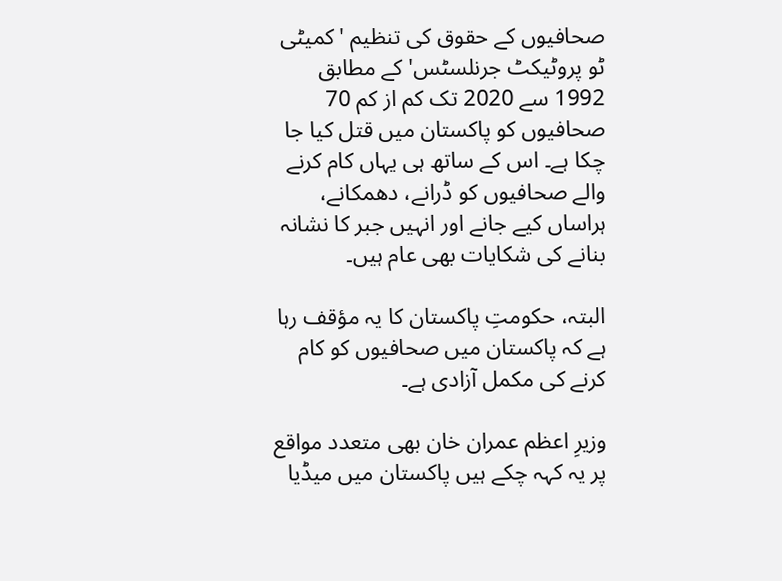صحافیوں کے حقوق کی تنظیم 'کمیٹی ٹو پروٹیکٹ جرنلسٹس' کے مطابق 1992 سے 2020 تک کم از کم 70 صحافیوں کو پاکستان میں قتل کیا جا چکا ہے۔ اس کے ساتھ ہی یہاں کام کرنے والے صحافیوں کو ڈرانے، دھمکانے، ہراساں کیے جانے اور انہیں جبر کا نشانہ بنانے کی شکایات بھی عام ہیں۔

البتہ، حکومتِ پاکستان کا یہ مؤقف رہا ہے کہ پاکستان میں صحافیوں کو کام کرنے کی مکمل آزادی ہے۔

وزیرِ اعظم عمران خان بھی متعدد مواقع پر یہ کہہ چکے ہیں پاکستان میں میڈیا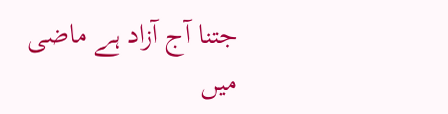جتنا آج آزاد ہے ماضی میں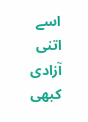اسے اتنی آزادی کبھی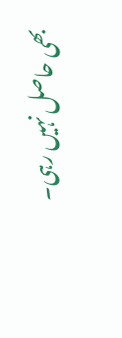بھی حاصل نہیں رہی۔